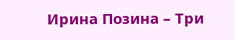Ирина Позина – Три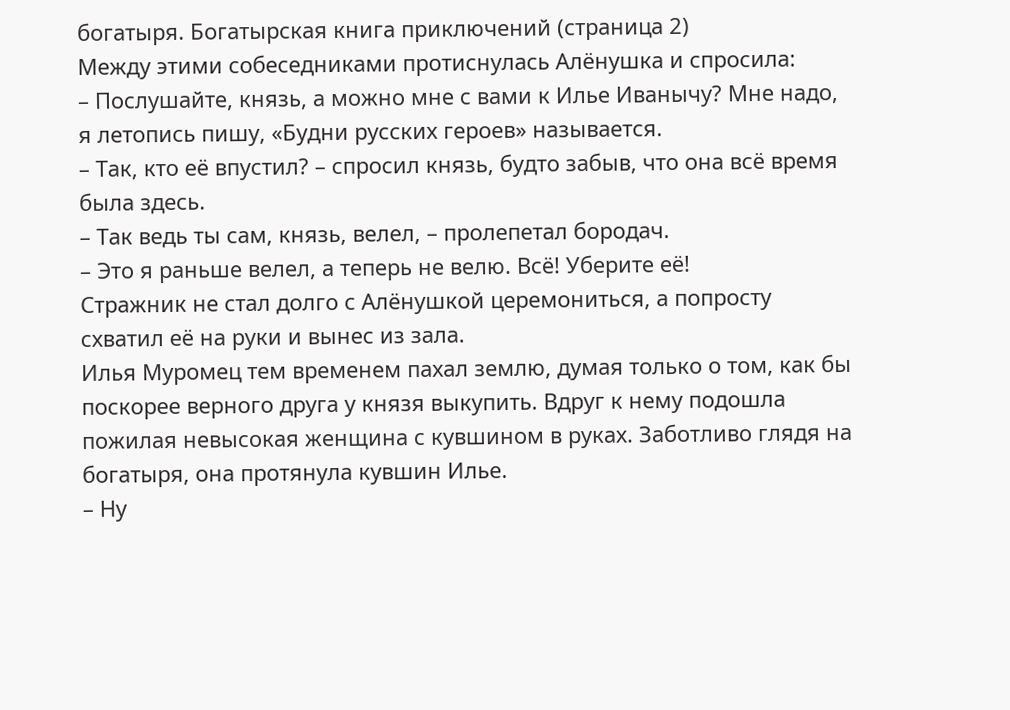богатыря. Богатырская книга приключений (страница 2)
Между этими собеседниками протиснулась Алёнушка и спросила:
– Послушайте, князь, а можно мне с вами к Илье Иванычу? Мне надо, я летопись пишу, «Будни русских героев» называется.
– Так, кто её впустил? – спросил князь, будто забыв, что она всё время была здесь.
– Так ведь ты сам, князь, велел, – пролепетал бородач.
– Это я раньше велел, а теперь не велю. Всё! Уберите её!
Стражник не стал долго с Алёнушкой церемониться, а попросту схватил её на руки и вынес из зала.
Илья Муромец тем временем пахал землю, думая только о том, как бы поскорее верного друга у князя выкупить. Вдруг к нему подошла пожилая невысокая женщина с кувшином в руках. Заботливо глядя на богатыря, она протянула кувшин Илье.
– Ну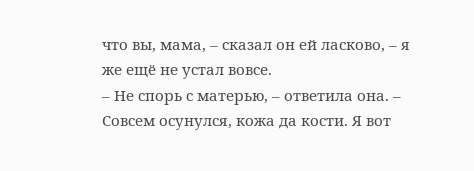что вы, мама, – сказал он ей ласково, – я же ещё не устал вовсе.
– Не спорь с матерью, – ответила она. – Совсем осунулся, кожа да кости. Я вот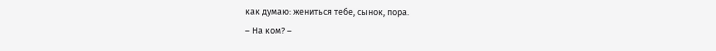как думаю: жениться тебе, сынок, пора.
– На ком? –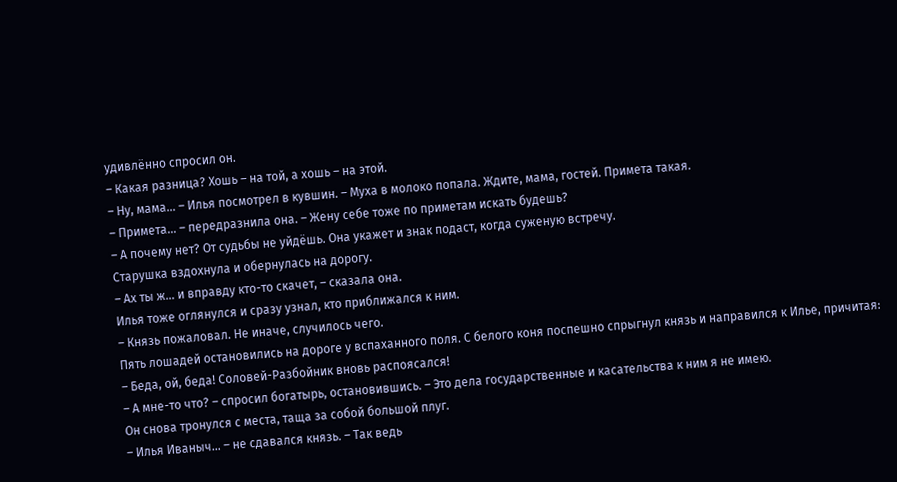удивлённо спросил он.
– Какая разница? Хошь – на той, а хошь – на этой.
– Ну, мама… – Илья посмотрел в кувшин. – Муха в молоко попала. Ждите, мама, гостей. Примета такая.
– Примета… – передразнила она. – Жену себе тоже по приметам искать будешь?
– А почему нет? От судьбы не уйдёшь. Она укажет и знак подаст, когда суженую встречу.
Старушка вздохнула и обернулась на дорогу.
– Ах ты ж… и вправду кто-то скачет, – сказала она.
Илья тоже оглянулся и сразу узнал, кто приближался к ним.
– Князь пожаловал. Не иначе, случилось чего.
Пять лошадей остановились на дороге у вспаханного поля. С белого коня поспешно спрыгнул князь и направился к Илье, причитая:
– Беда, ой, беда! Соловей-Разбойник вновь распоясался!
– А мне-то что? – спросил богатырь, остановившись. – Это дела государственные и касательства к ним я не имею.
Он снова тронулся с места, таща за собой большой плуг.
– Илья Иваныч… – не сдавался князь. – Так ведь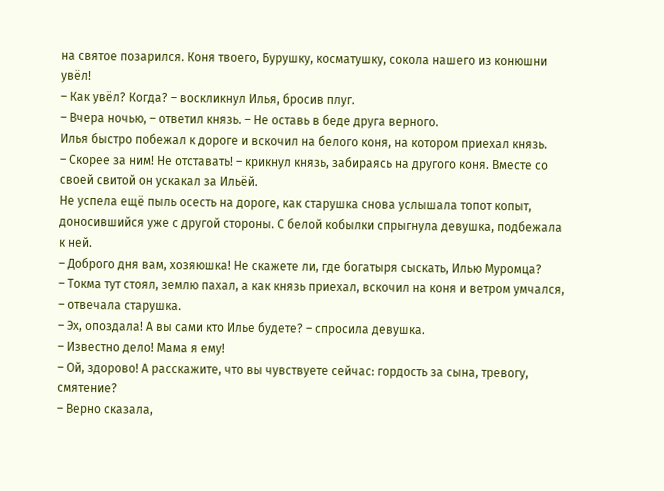на святое позарился. Коня твоего, Бурушку, косматушку, сокола нашего из конюшни увёл!
– Как увёл? Когда? – воскликнул Илья, бросив плуг.
– Вчера ночью, – ответил князь. – Не оставь в беде друга верного.
Илья быстро побежал к дороге и вскочил на белого коня, на котором приехал князь.
– Скорее за ним! Не отставать! – крикнул князь, забираясь на другого коня. Вместе со своей свитой он ускакал за Ильёй.
Не успела ещё пыль осесть на дороге, как старушка снова услышала топот копыт, доносившийся уже с другой стороны. С белой кобылки спрыгнула девушка, подбежала к ней.
– Доброго дня вам, хозяюшка! Не скажете ли, где богатыря сыскать, Илью Муромца?
– Токма тут стоял, землю пахал, а как князь приехал, вскочил на коня и ветром умчался, – отвечала старушка.
– Эх, опоздала! А вы сами кто Илье будете? – спросила девушка.
– Известно дело! Мама я ему!
– Ой, здорово! А расскажите, что вы чувствуете сейчас: гордость за сына, тревогу, смятение?
– Верно сказала,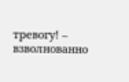тревогу! – взволнованно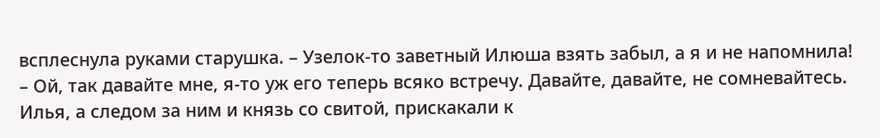всплеснула руками старушка. – Узелок-то заветный Илюша взять забыл, а я и не напомнила!
– Ой, так давайте мне, я-то уж его теперь всяко встречу. Давайте, давайте, не сомневайтесь.
Илья, а следом за ним и князь со свитой, прискакали к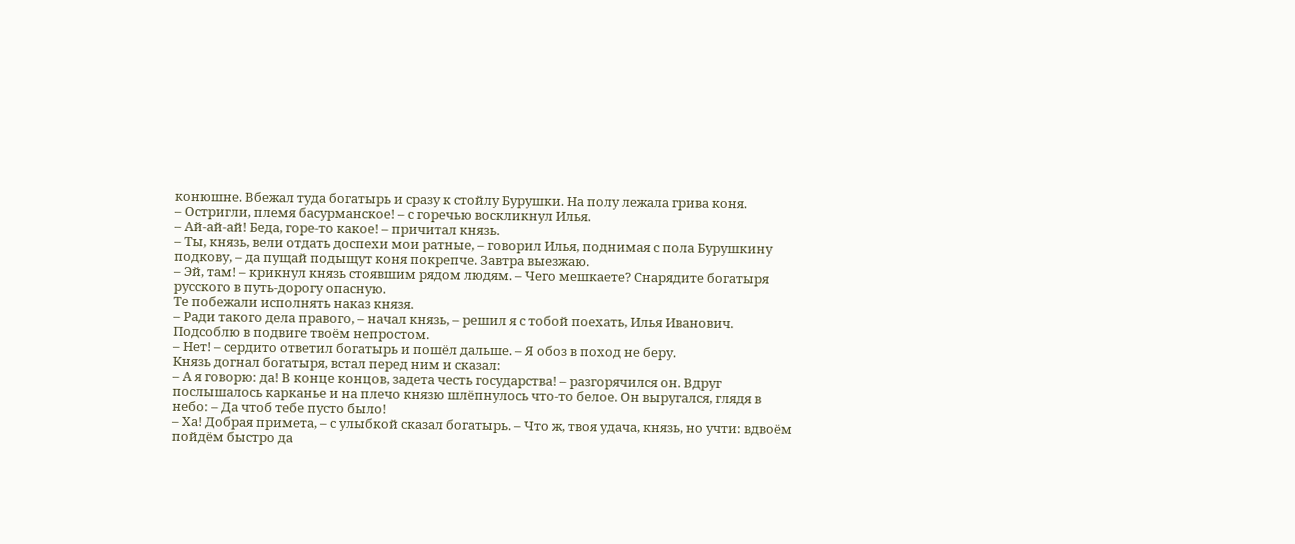конюшне. Вбежал туда богатырь и сразу к стойлу Бурушки. На полу лежала грива коня.
– Остригли, племя басурманское! – с горечью воскликнул Илья.
– Ай-ай-ай! Беда, горе-то какое! – причитал князь.
– Ты, князь, вели отдать доспехи мои ратные, – говорил Илья, поднимая с пола Бурушкину подкову, – да пущай подыщут коня покрепче. Завтра выезжаю.
– Эй, там! – крикнул князь стоявшим рядом людям. – Чего мешкаете? Снарядите богатыря русского в путь-дорогу опасную.
Те побежали исполнять наказ князя.
– Ради такого дела правого, – начал князь, – решил я с тобой поехать, Илья Иванович. Подсоблю в подвиге твоём непростом.
– Нет! – сердито ответил богатырь и пошёл дальше. – Я обоз в поход не беру.
Князь догнал богатыря, встал перед ним и сказал:
– А я говорю: да! В конце концов, задета честь государства! – разгорячился он. Вдруг послышалось карканье и на плечо князю шлёпнулось что-то белое. Он выругался, глядя в небо: – Да чтоб тебе пусто было!
– Ха! Добрая примета, – с улыбкой сказал богатырь. – Что ж, твоя удача, князь, но учти: вдвоём пойдём быстро да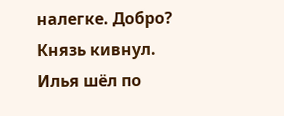налегке. Добро?
Князь кивнул.
Илья шёл по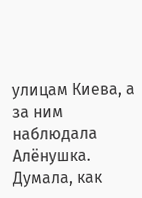улицам Киева, а за ним наблюдала Алёнушка. Думала, как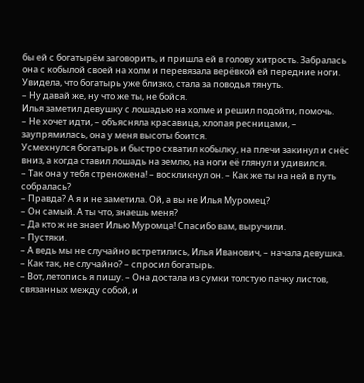бы ей с богатырём заговорить, и пришла ей в голову хитрость. Забралась она с кобылой своей на холм и перевязала верёвкой ей передние ноги. Увидела, что богатырь уже близко, стала за поводья тянуть.
– Ну давай же, ну что же ты, не бойся.
Илья заметил девушку с лошадью на холме и решил подойти, помочь.
– Не хочет идти, – объясняла красавица, хлопая ресницами, – заупрямилась, она у меня высоты боится.
Усмехнулся богатырь и быстро схватил кобылку, на плечи закинул и снёс вниз, а когда ставил лошадь на землю, на ноги её глянул и удивился.
– Так она у тебя стреножена! – воскликнул он. – Как же ты на ней в путь собралась?
– Правда? А я и не заметила. Ой, а вы не Илья Муромец?
– Он самый. А ты что, знаешь меня?
– Да кто ж не знает Илью Муромца! Спасибо вам, выручили.
– Пустяки.
– А ведь мы не случайно встретились, Илья Иванович, – начала девушка.
– Как так, не случайно? – спросил богатырь.
– Вот, летопись я пишу. – Она достала из сумки толстую пачку листов, связанных между собой, и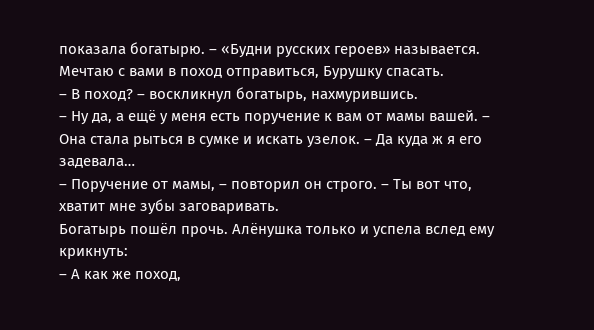показала богатырю. – «Будни русских героев» называется. Мечтаю с вами в поход отправиться, Бурушку спасать.
– В поход? – воскликнул богатырь, нахмурившись.
– Ну да, а ещё у меня есть поручение к вам от мамы вашей. – Она стала рыться в сумке и искать узелок. – Да куда ж я его задевала…
– Поручение от мамы, – повторил он строго. – Ты вот что, хватит мне зубы заговаривать.
Богатырь пошёл прочь. Алёнушка только и успела вслед ему крикнуть:
– А как же поход,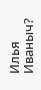Илья Иваныч?